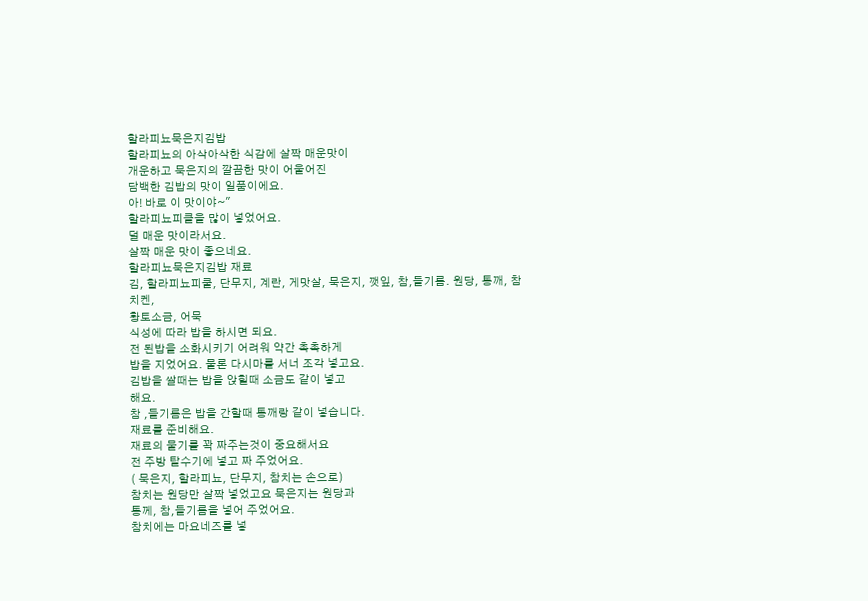할라피뇨묵은지김밥
할라피뇨의 아삭아삭한 식감에 살짝 매운맛이
개운하고 묵은지의 깔끔한 맛이 어울어진
담백한 김밥의 맛이 일품이에요.
아! 바로 이 맛이야~"
할라피뇨피클을 많이 넣었어요.
덜 매운 맛이라서요.
살짝 매운 맛이 좋으네요.
할라피뇨묵은지김밥 재료
김, 할라피뇨피쿨, 단무지, 계란, 게맛살, 묵은지, 깻잎, 참,들기름. 원당, 통깨, 참치켄,
황토소금, 어묵
식성에 따라 밥을 하시면 되요.
전 된밥을 소화시키기 어려워 약간 촉촉하게
밥을 지었어요. 물론 다시마를 서너 조각 넣고요.
김밥을 쌀때는 밥을 앉힐때 소금도 같이 넣고
해요.
참 ,들기름은 밥을 간할때 통깨랑 같이 넣습니다.
재료를 준비해요.
재료의 물기를 꽉 짜주는것이 중요해서요
전 주방 탈수기에 넣고 짜 주었어요.
( 묵은지, 할라피뇨, 단무지, 참치는 손으로)
참치는 원당만 살짝 넣었고요 묵은지는 원당과
통께, 참,들기름을 넣어 주었어요.
참치에는 마요네즈를 넣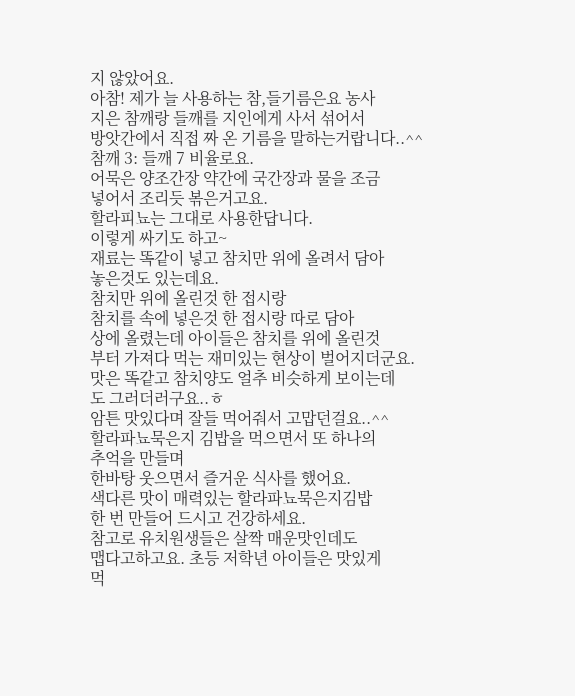지 않았어요.
아참! 제가 늘 사용하는 참,들기름은요 농사
지은 참깨랑 들깨를 지인에게 사서 섞어서
방앗간에서 직접 짜 온 기름을 말하는거랍니다..^^
참깨 3: 들깨 7 비율로요.
어묵은 양조간장 약간에 국간장과 물을 조금
넣어서 조리듯 볶은거고요.
할라피뇨는 그대로 사용한답니다.
이렇게 싸기도 하고~
재료는 똑같이 넣고 참치만 위에 올려서 담아
놓은것도 있는데요.
참치만 위에 올린것 한 접시랑
참치를 속에 넣은것 한 접시랑 따로 담아
상에 올렸는데 아이들은 참치를 위에 올린것
부터 가져다 먹는 재미있는 현상이 벌어지더군요.
맛은 똑같고 참치양도 얼추 비슷하게 보이는데
도 그러더러구요..ㅎ
암튼 맛있다며 잘들 먹어줘서 고맙던걸요..^^
할라파뇨묵은지 김밥을 먹으면서 또 하나의
추억을 만들며
한바탕 웃으면서 즐거운 식사를 했어요.
색다른 맛이 매력있는 할라파뇨묵은지김밥
한 번 만들어 드시고 건강하세요.
참고로 유치원생들은 살짝 매운맛인데도
맵다고하고요. 초등 저학년 아이들은 맛있게
먹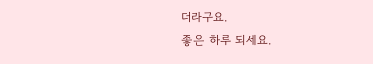더라구요.
좋은 하루 되세요.